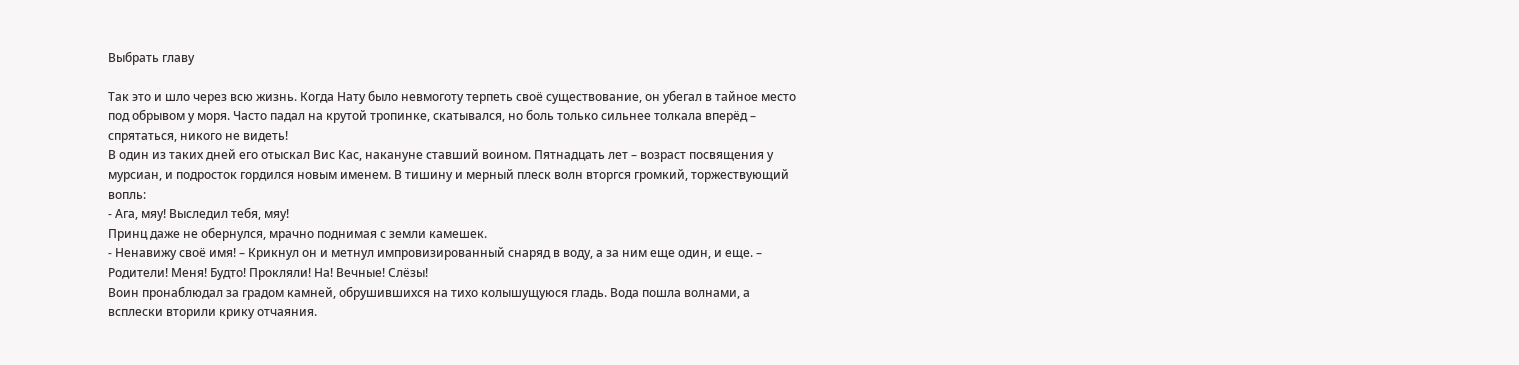Выбрать главу

Так это и шло через всю жизнь. Когда Нату было невмоготу терпеть своё существование, он убегал в тайное место под обрывом у моря. Часто падал на крутой тропинке, скатывался, но боль только сильнее толкала вперёд – спрятаться, никого не видеть!
В один из таких дней его отыскал Вис Кас, накануне ставший воином. Пятнадцать лет – возраст посвящения у мурсиан, и подросток гордился новым именем. В тишину и мерный плеск волн вторгся громкий, торжествующий вопль:
- Ага, мяу! Выследил тебя, мяу!
Принц даже не обернулся, мрачно поднимая с земли камешек.
- Ненавижу своё имя! – Крикнул он и метнул импровизированный снаряд в воду, а за ним еще один, и еще. – Родители! Меня! Будто! Прокляли! На! Вечные! Слёзы!
Воин пронаблюдал за градом камней, обрушившихся на тихо колышущуюся гладь. Вода пошла волнами, а всплески вторили крику отчаяния.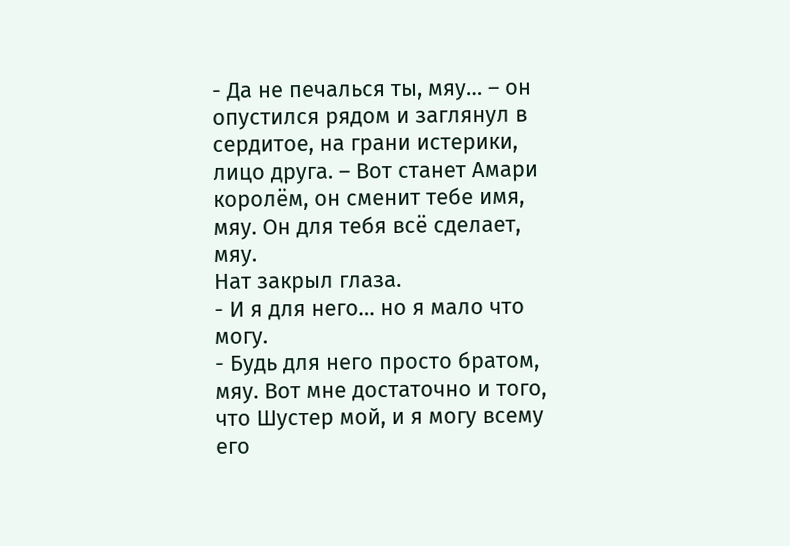- Да не печалься ты, мяу… – он опустился рядом и заглянул в сердитое, на грани истерики, лицо друга. – Вот станет Амари королём, он сменит тебе имя, мяу. Он для тебя всё сделает, мяу.
Нат закрыл глаза.
- И я для него… но я мало что могу.
- Будь для него просто братом, мяу. Вот мне достаточно и того, что Шустер мой, и я могу всему его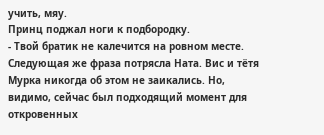учить, мяу.
Принц поджал ноги к подбородку.
- Твой братик не калечится на ровном месте.
Следующая же фраза потрясла Ната. Вис и тётя Мурка никогда об этом не заикались. Но, видимо, сейчас был подходящий момент для откровенных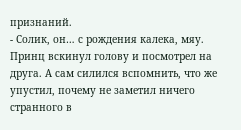признаний.
- Солик, он… с рождения калека, мяу.
Принц вскинул голову и посмотрел на друга. А сам силился вспомнить, что же упустил, почему не заметил ничего странного в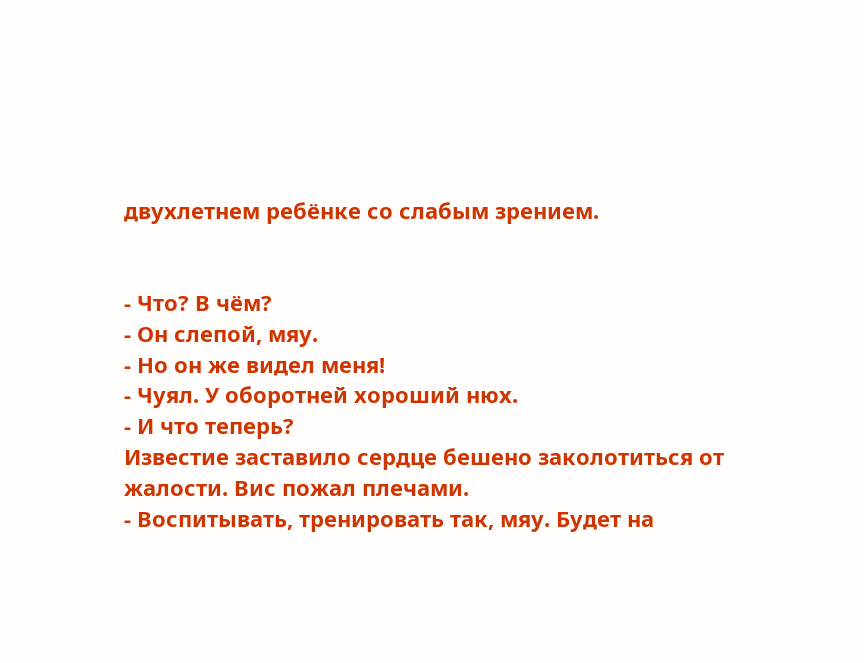двухлетнем ребёнке со слабым зрением.


- Что? В чём?
- Он слепой, мяу.
- Но он же видел меня!
- Чуял. У оборотней хороший нюх.
- И что теперь?
Известие заставило сердце бешено заколотиться от жалости. Вис пожал плечами.
- Воспитывать, тренировать так, мяу. Будет на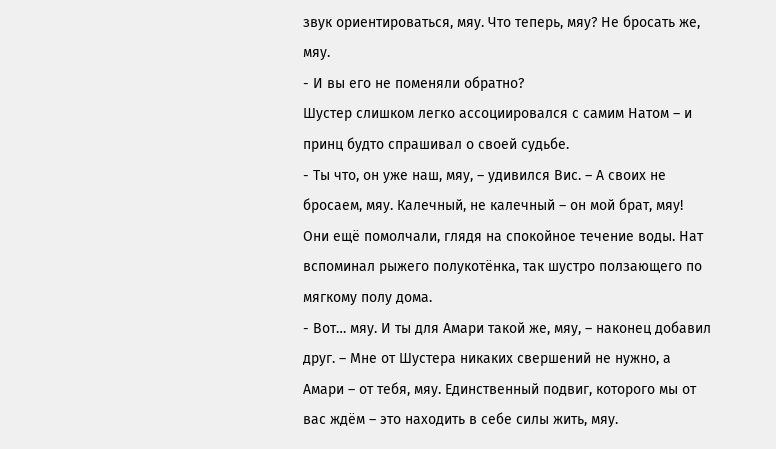звук ориентироваться, мяу. Что теперь, мяу? Не бросать же, мяу.
- И вы его не поменяли обратно?
Шустер слишком легко ассоциировался с самим Натом – и принц будто спрашивал о своей судьбе.
- Ты что, он уже наш, мяу, – удивился Вис. – А своих не бросаем, мяу. Калечный, не калечный – он мой брат, мяу!
Они ещё помолчали, глядя на спокойное течение воды. Нат вспоминал рыжего полукотёнка, так шустро ползающего по мягкому полу дома.
- Вот… мяу. И ты для Амари такой же, мяу, – наконец добавил друг. – Мне от Шустера никаких свершений не нужно, а Амари – от тебя, мяу. Единственный подвиг, которого мы от вас ждём – это находить в себе силы жить, мяу.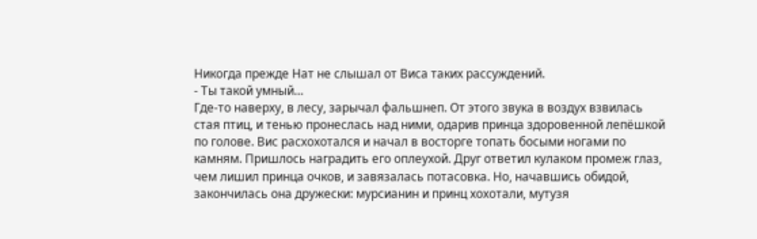Никогда прежде Нат не слышал от Виса таких рассуждений.
- Ты такой умный…
Где-то наверху, в лесу, зарычал фальшнеп. От этого звука в воздух взвилась стая птиц, и тенью пронеслась над ними, одарив принца здоровенной лепёшкой по голове. Вис расхохотался и начал в восторге топать босыми ногами по камням. Пришлось наградить его оплеухой. Друг ответил кулаком промеж глаз, чем лишил принца очков, и завязалась потасовка. Но, начавшись обидой, закончилась она дружески: мурсианин и принц хохотали, мутузя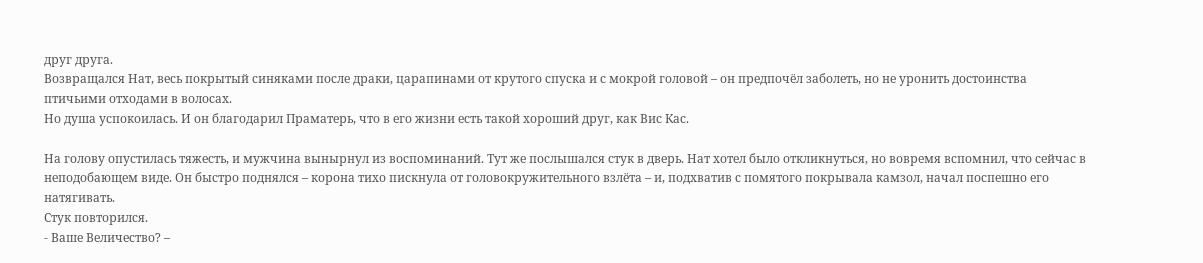друг друга.
Возвращался Нат, весь покрытый синяками после драки, царапинами от крутого спуска и с мокрой головой – он предпочёл заболеть, но не уронить достоинства птичьими отходами в волосах.
Но душа успокоилась. И он благодарил Праматерь, что в его жизни есть такой хороший друг, как Вис Кас.

На голову опустилась тяжесть, и мужчина вынырнул из воспоминаний. Тут же послышался стук в дверь. Нат хотел было откликнуться, но вовремя вспомнил, что сейчас в неподобающем виде. Он быстро поднялся – корона тихо пискнула от головокружительного взлёта – и, подхватив с помятого покрывала камзол, начал поспешно его натягивать.
Стук повторился.
- Ваше Величество? –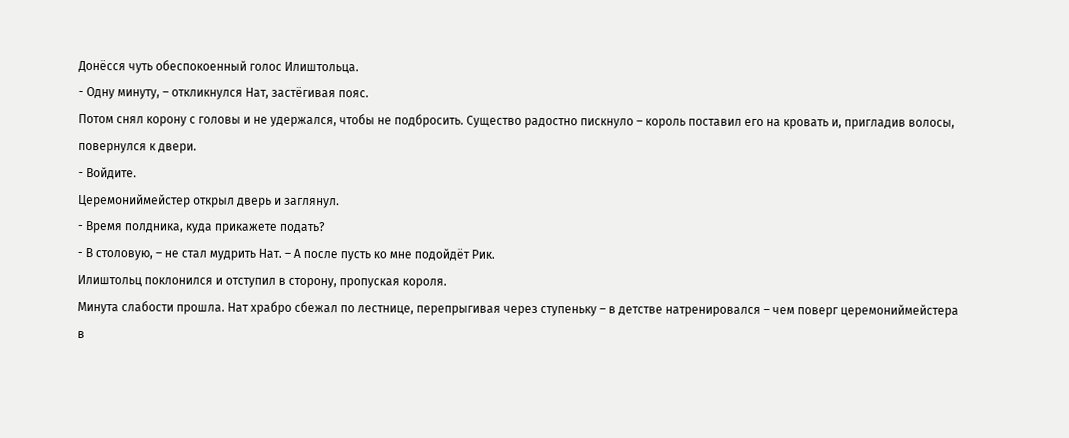Донёсся чуть обеспокоенный голос Илиштольца.
- Одну минуту, – откликнулся Нат, застёгивая пояс.
Потом снял корону с головы и не удержался, чтобы не подбросить. Существо радостно пискнуло – король поставил его на кровать и, пригладив волосы, повернулся к двери.
- Войдите.
Церемониймейстер открыл дверь и заглянул.
- Время полдника, куда прикажете подать?
- В столовую, – не стал мудрить Нат. – А после пусть ко мне подойдёт Рик.
Илиштольц поклонился и отступил в сторону, пропуская короля.
Минута слабости прошла. Нат храбро сбежал по лестнице, перепрыгивая через ступеньку – в детстве натренировался – чем поверг церемониймейстера в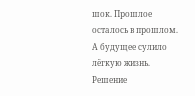шок. Прошлое осталось в прошлом. А будущее сулило лёгкую жизнь. Решение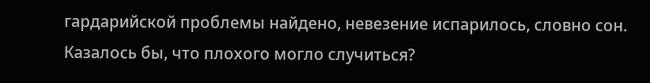гардарийской проблемы найдено, невезение испарилось, словно сон. Казалось бы, что плохого могло случиться?